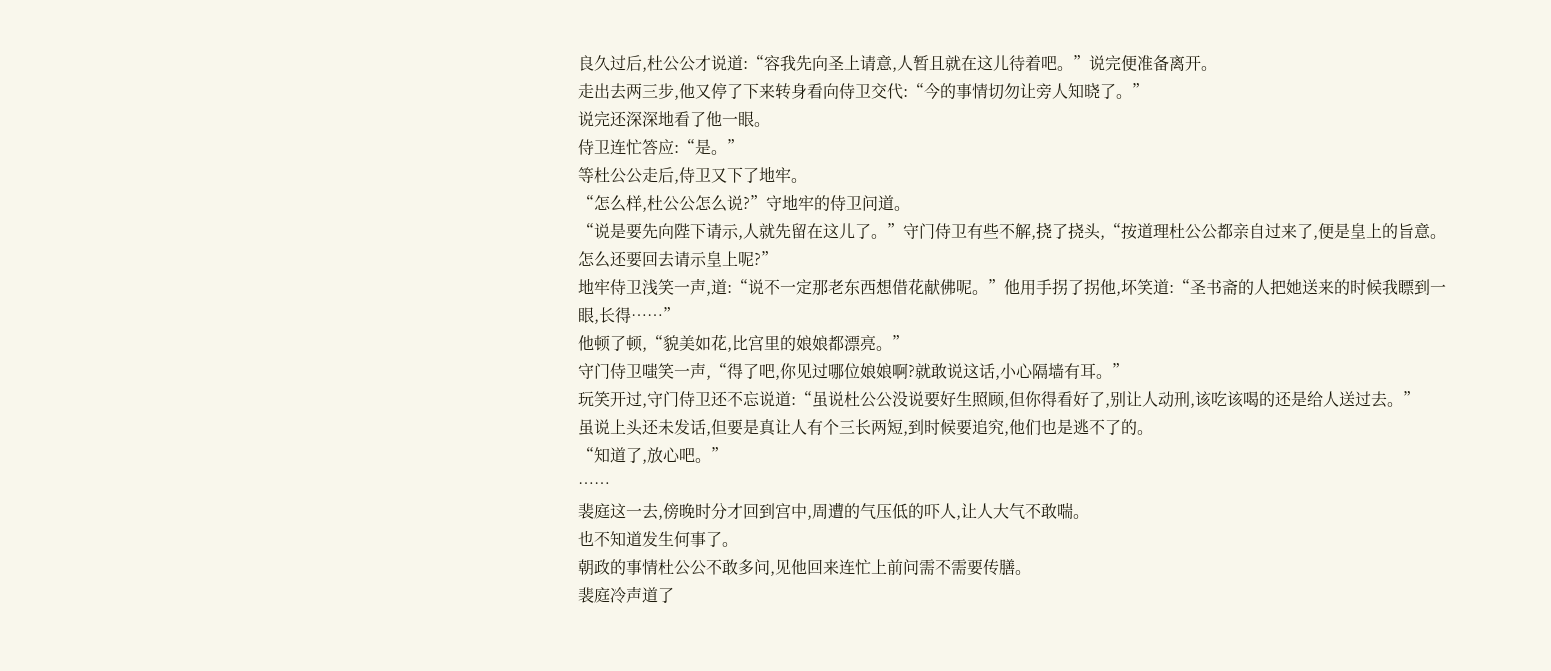良久过后,杜公公才说道:“容我先向圣上请意,人暂且就在这儿待着吧。”说完便准备离开。
走出去两三步,他又停了下来转身看向侍卫交代:“今的事情切勿让旁人知晓了。”
说完还深深地看了他一眼。
侍卫连忙答应:“是。”
等杜公公走后,侍卫又下了地牢。
“怎么样,杜公公怎么说?”守地牢的侍卫问道。
“说是要先向陛下请示,人就先留在这儿了。”守门侍卫有些不解,挠了挠头,“按道理杜公公都亲自过来了,便是皇上的旨意。怎么还要回去请示皇上呢?”
地牢侍卫浅笑一声,道:“说不一定那老东西想借花献佛呢。”他用手拐了拐他,坏笑道:“圣书斋的人把她送来的时候我瞟到一眼,长得……”
他顿了顿,“貌美如花,比宫里的娘娘都漂亮。”
守门侍卫嗤笑一声,“得了吧,你见过哪位娘娘啊?就敢说这话,小心隔墙有耳。”
玩笑开过,守门侍卫还不忘说道:“虽说杜公公没说要好生照顾,但你得看好了,别让人动刑,该吃该喝的还是给人送过去。”
虽说上头还未发话,但要是真让人有个三长两短,到时候要追究,他们也是逃不了的。
“知道了,放心吧。”
……
裴庭这一去,傍晚时分才回到宫中,周遭的气压低的吓人,让人大气不敢喘。
也不知道发生何事了。
朝政的事情杜公公不敢多问,见他回来连忙上前问需不需要传膳。
裴庭冷声道了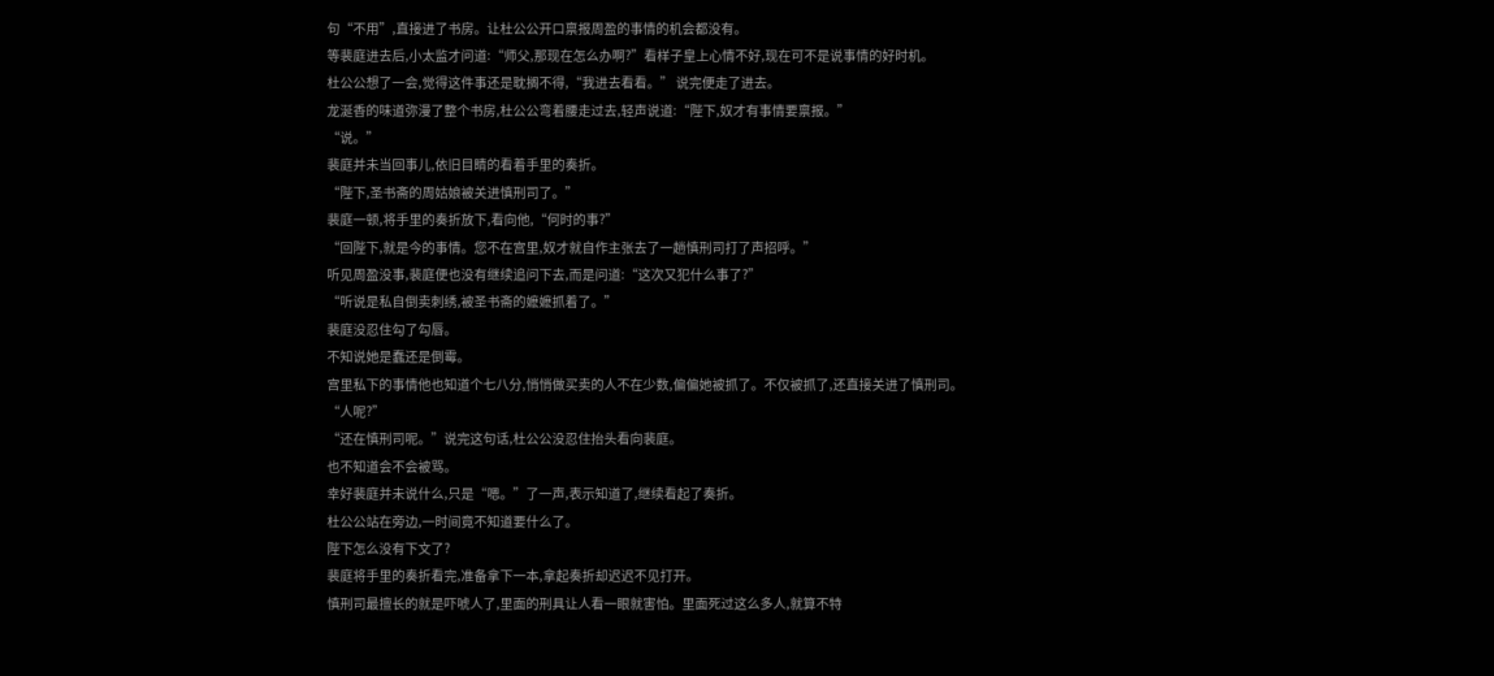句“不用”,直接进了书房。让杜公公开口禀报周盈的事情的机会都没有。
等裴庭进去后,小太监才问道:“师父,那现在怎么办啊?”看样子皇上心情不好,现在可不是说事情的好时机。
杜公公想了一会,觉得这件事还是耽搁不得,“我进去看看。” 说完便走了进去。
龙涎香的味道弥漫了整个书房,杜公公弯着腰走过去,轻声说道:“陛下,奴才有事情要禀报。”
“说。”
裴庭并未当回事儿,依旧目睛的看着手里的奏折。
“陛下,圣书斋的周姑娘被关进慎刑司了。”
裴庭一顿,将手里的奏折放下,看向他,“何时的事?”
“回陛下,就是今的事情。您不在宫里,奴才就自作主张去了一趟慎刑司打了声招呼。”
听见周盈没事,裴庭便也没有继续追问下去,而是问道:“这次又犯什么事了?”
“听说是私自倒卖刺绣,被圣书斋的嬷嬷抓着了。”
裴庭没忍住勾了勾唇。
不知说她是蠢还是倒霉。
宫里私下的事情他也知道个七八分,悄悄做买卖的人不在少数,偏偏她被抓了。不仅被抓了,还直接关进了慎刑司。
“人呢?”
“还在慎刑司呢。”说完这句话,杜公公没忍住抬头看向裴庭。
也不知道会不会被骂。
幸好裴庭并未说什么,只是“嗯。”了一声,表示知道了,继续看起了奏折。
杜公公站在旁边,一时间竟不知道要什么了。
陛下怎么没有下文了?
裴庭将手里的奏折看完,准备拿下一本,拿起奏折却迟迟不见打开。
慎刑司最擅长的就是吓唬人了,里面的刑具让人看一眼就害怕。里面死过这么多人,就算不特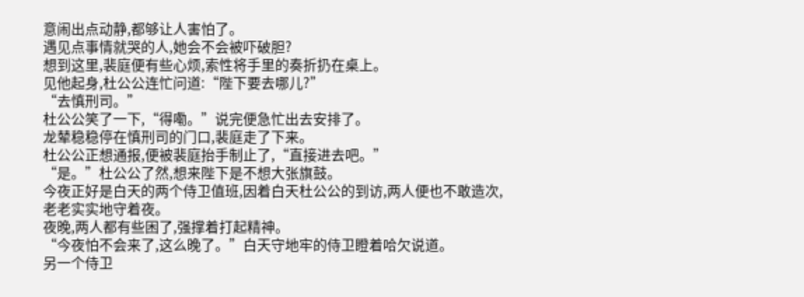意闹出点动静,都够让人害怕了。
遇见点事情就哭的人,她会不会被吓破胆?
想到这里,裴庭便有些心烦,索性将手里的奏折扔在桌上。
见他起身,杜公公连忙问道:“陛下要去哪儿?”
“去慎刑司。”
杜公公笑了一下,“得嘞。”说完便急忙出去安排了。
龙辇稳稳停在慎刑司的门口,裴庭走了下来。
杜公公正想通报,便被裴庭抬手制止了,“直接进去吧。”
“是。”杜公公了然,想来陛下是不想大张旗鼓。
今夜正好是白天的两个侍卫值班,因着白天杜公公的到访,两人便也不敢造次,老老实实地守着夜。
夜晚,两人都有些困了,强撑着打起精神。
“今夜怕不会来了,这么晚了。”白天守地牢的侍卫瞪着哈欠说道。
另一个侍卫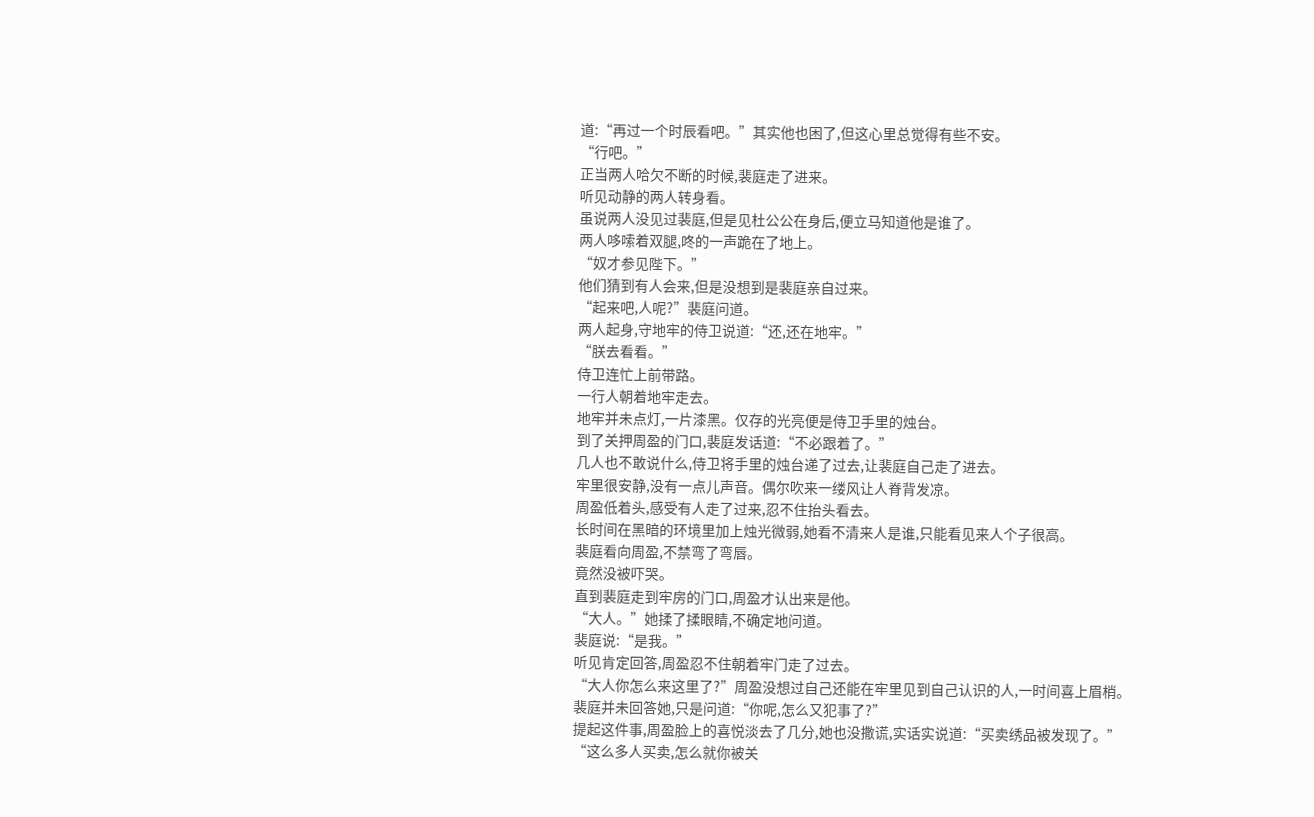道:“再过一个时辰看吧。”其实他也困了,但这心里总觉得有些不安。
“行吧。”
正当两人哈欠不断的时候,裴庭走了进来。
听见动静的两人转身看。
虽说两人没见过裴庭,但是见杜公公在身后,便立马知道他是谁了。
两人哆嗦着双腿,咚的一声跪在了地上。
“奴才参见陛下。”
他们猜到有人会来,但是没想到是裴庭亲自过来。
“起来吧,人呢?”裴庭问道。
两人起身,守地牢的侍卫说道:“还,还在地牢。”
“朕去看看。”
侍卫连忙上前带路。
一行人朝着地牢走去。
地牢并未点灯,一片漆黑。仅存的光亮便是侍卫手里的烛台。
到了关押周盈的门口,裴庭发话道:“不必跟着了。”
几人也不敢说什么,侍卫将手里的烛台递了过去,让裴庭自己走了进去。
牢里很安静,没有一点儿声音。偶尔吹来一缕风让人脊背发凉。
周盈低着头,感受有人走了过来,忍不住抬头看去。
长时间在黑暗的环境里加上烛光微弱,她看不清来人是谁,只能看见来人个子很高。
裴庭看向周盈,不禁弯了弯唇。
竟然没被吓哭。
直到裴庭走到牢房的门口,周盈才认出来是他。
“大人。”她揉了揉眼睛,不确定地问道。
裴庭说:“是我。”
听见肯定回答,周盈忍不住朝着牢门走了过去。
“大人你怎么来这里了?”周盈没想过自己还能在牢里见到自己认识的人,一时间喜上眉梢。
裴庭并未回答她,只是问道:“你呢,怎么又犯事了?”
提起这件事,周盈脸上的喜悦淡去了几分,她也没撒谎,实话实说道:“买卖绣品被发现了。”
“这么多人买卖,怎么就你被关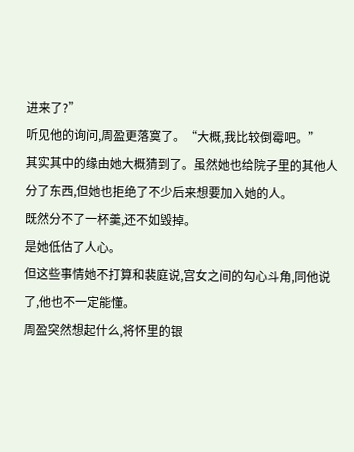进来了?”
听见他的询问,周盈更落寞了。“大概,我比较倒霉吧。”
其实其中的缘由她大概猜到了。虽然她也给院子里的其他人分了东西,但她也拒绝了不少后来想要加入她的人。
既然分不了一杯羹,还不如毁掉。
是她低估了人心。
但这些事情她不打算和裴庭说,宫女之间的勾心斗角,同他说了,他也不一定能懂。
周盈突然想起什么,将怀里的银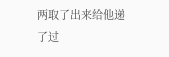两取了出来给他递了过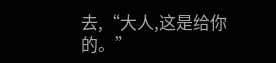去,“大人,这是给你的。”